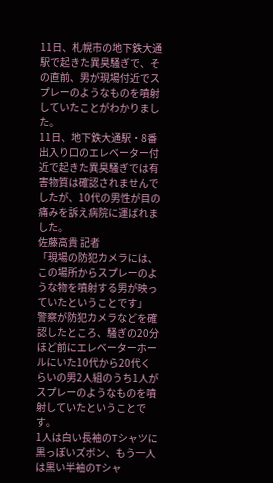11日、札幌市の地下鉄大通駅で起きた異臭騒ぎで、その直前、男が現場付近でスプレーのようなものを噴射していたことがわかりました。
11日、地下鉄大通駅・8番出入り口のエレベーター付近で起きた異臭騒ぎでは有害物質は確認されませんでしたが、10代の男性が目の痛みを訴え病院に運ばれました。
佐藤高貴 記者
「現場の防犯カメラには、この場所からスプレーのような物を噴射する男が映っていたということです」
警察が防犯カメラなどを確認したところ、騒ぎの20分ほど前にエレベーターホールにいた10代から20代くらいの男2人組のうち1人がスプレーのようなものを噴射していたということです。
1人は白い長袖のTシャツに黒っぽいズボン、もう一人は黒い半袖のTシャ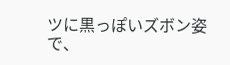ツに黒っぽいズボン姿で、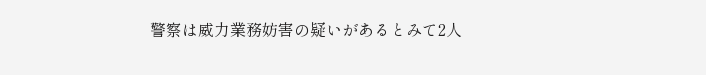警察は威力業務妨害の疑いがあるとみて2人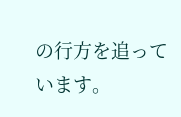の行方を追っています。